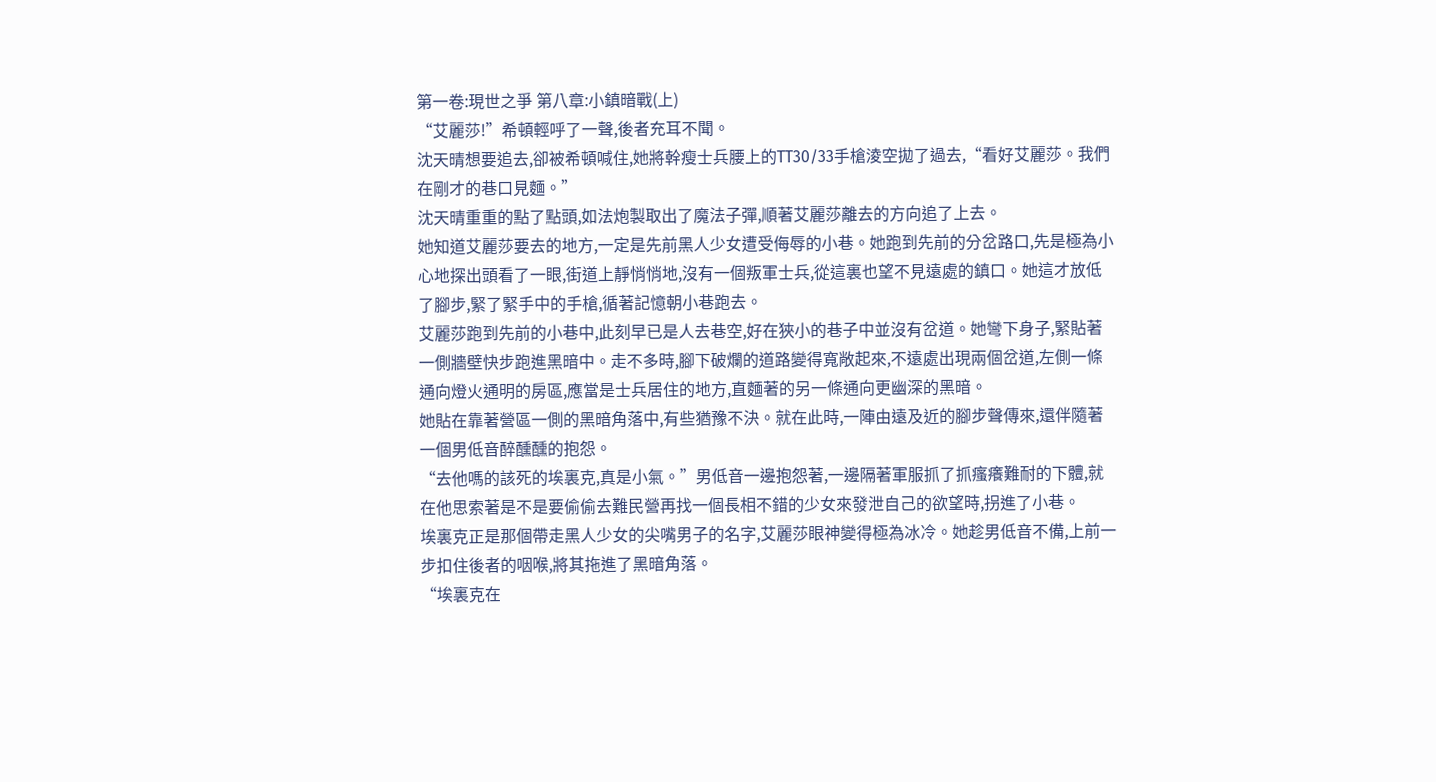第一卷:現世之爭 第八章:小鎮暗戰(上)
“艾麗莎!”希頓輕呼了一聲,後者充耳不聞。
沈天晴想要追去,卻被希頓喊住,她將幹瘦士兵腰上的TT30/33手槍淩空拋了過去,“看好艾麗莎。我們在剛才的巷口見麵。”
沈天晴重重的點了點頭,如法炮製取出了魔法子彈,順著艾麗莎離去的方向追了上去。
她知道艾麗莎要去的地方,一定是先前黑人少女遭受侮辱的小巷。她跑到先前的分岔路口,先是極為小心地探出頭看了一眼,街道上靜悄悄地,沒有一個叛軍士兵,從這裏也望不見遠處的鎮口。她這才放低了腳步,緊了緊手中的手槍,循著記憶朝小巷跑去。
艾麗莎跑到先前的小巷中,此刻早已是人去巷空,好在狹小的巷子中並沒有岔道。她彎下身子,緊貼著一側牆壁快步跑進黑暗中。走不多時,腳下破爛的道路變得寬敞起來,不遠處出現兩個岔道,左側一條通向燈火通明的房區,應當是士兵居住的地方,直麵著的另一條通向更幽深的黑暗。
她貼在靠著營區一側的黑暗角落中,有些猶豫不決。就在此時,一陣由遠及近的腳步聲傳來,還伴隨著一個男低音醉醺醺的抱怨。
“去他嗎的該死的埃裏克,真是小氣。”男低音一邊抱怨著,一邊隔著軍服抓了抓瘙癢難耐的下體,就在他思索著是不是要偷偷去難民營再找一個長相不錯的少女來發泄自己的欲望時,拐進了小巷。
埃裏克正是那個帶走黑人少女的尖嘴男子的名字,艾麗莎眼神變得極為冰冷。她趁男低音不備,上前一步扣住後者的咽喉,將其拖進了黑暗角落。
“埃裏克在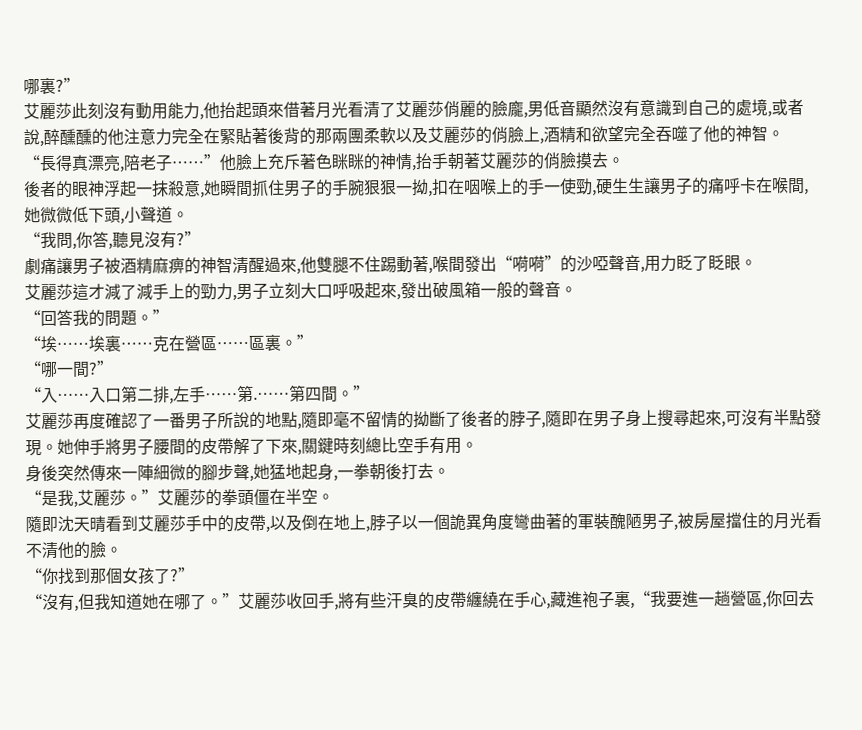哪裏?”
艾麗莎此刻沒有動用能力,他抬起頭來借著月光看清了艾麗莎俏麗的臉龐,男低音顯然沒有意識到自己的處境,或者說,醉醺醺的他注意力完全在緊貼著後背的那兩團柔軟以及艾麗莎的俏臉上,酒精和欲望完全吞噬了他的神智。
“長得真漂亮,陪老子……”他臉上充斥著色眯眯的神情,抬手朝著艾麗莎的俏臉摸去。
後者的眼神浮起一抹殺意,她瞬間抓住男子的手腕狠狠一拗,扣在咽喉上的手一使勁,硬生生讓男子的痛呼卡在喉間,她微微低下頭,小聲道。
“我問,你答,聽見沒有?”
劇痛讓男子被酒精麻痹的神智清醒過來,他雙腿不住踢動著,喉間發出“嗬嗬”的沙啞聲音,用力眨了眨眼。
艾麗莎這才減了減手上的勁力,男子立刻大口呼吸起來,發出破風箱一般的聲音。
“回答我的問題。”
“埃……埃裏……克在營區……區裏。”
“哪一間?”
“入……入口第二排,左手……第.……第四間。”
艾麗莎再度確認了一番男子所說的地點,隨即毫不留情的拗斷了後者的脖子,隨即在男子身上搜尋起來,可沒有半點發現。她伸手將男子腰間的皮帶解了下來,關鍵時刻總比空手有用。
身後突然傳來一陣細微的腳步聲,她猛地起身,一拳朝後打去。
“是我,艾麗莎。”艾麗莎的拳頭僵在半空。
隨即沈天晴看到艾麗莎手中的皮帶,以及倒在地上,脖子以一個詭異角度彎曲著的軍裝醜陋男子,被房屋擋住的月光看不清他的臉。
“你找到那個女孩了?”
“沒有,但我知道她在哪了。”艾麗莎收回手,將有些汗臭的皮帶纏繞在手心,藏進袍子裏,“我要進一趟營區,你回去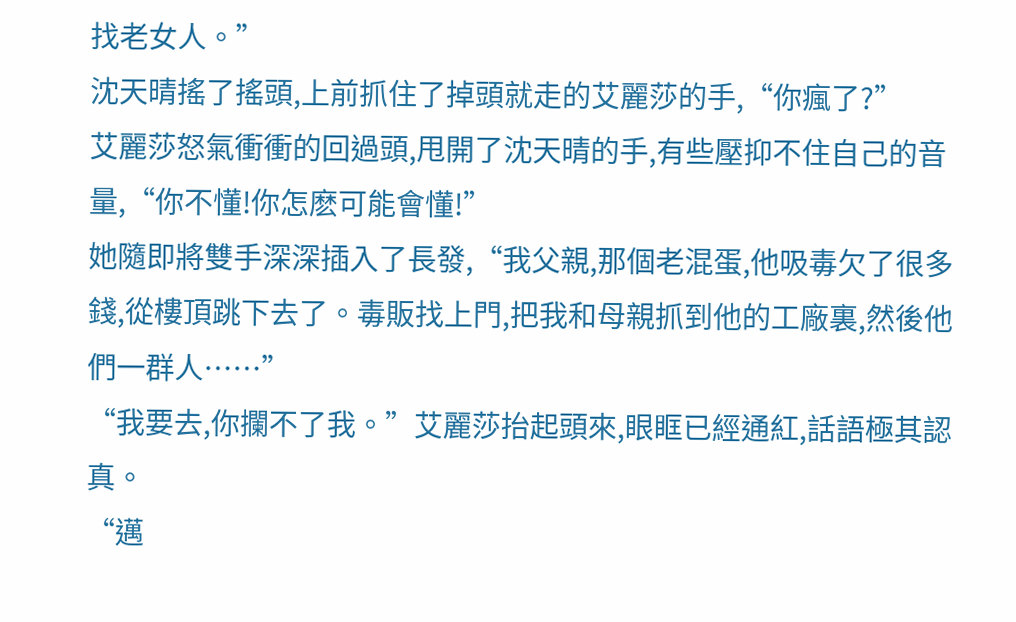找老女人。”
沈天晴搖了搖頭,上前抓住了掉頭就走的艾麗莎的手,“你瘋了?”
艾麗莎怒氣衝衝的回過頭,甩開了沈天晴的手,有些壓抑不住自己的音量,“你不懂!你怎麽可能會懂!”
她隨即將雙手深深插入了長發,“我父親,那個老混蛋,他吸毒欠了很多
錢,從樓頂跳下去了。毒販找上門,把我和母親抓到他的工廠裏,然後他們一群人……”
“我要去,你攔不了我。”艾麗莎抬起頭來,眼眶已經通紅,話語極其認真。
“邁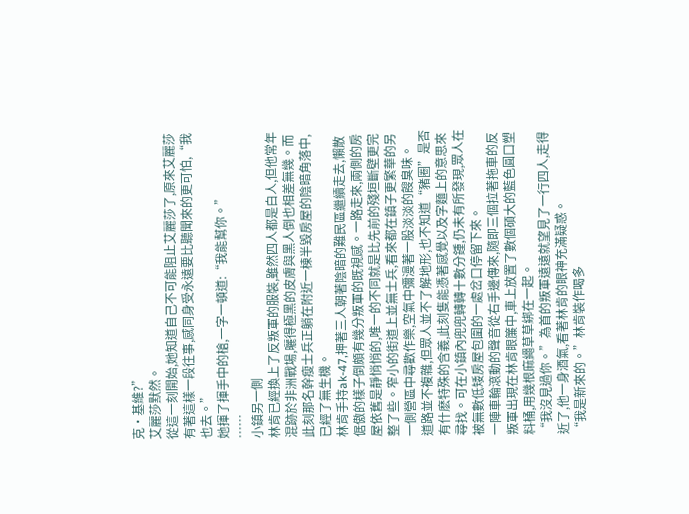克·基維?”
艾麗莎默然。
從這一刻開始,她知道自己不可能阻止艾麗莎了,原來艾麗莎有著這樣一段往事,感同身受永遠要比聽聞來的更可怕,“我也去。”
她揮了揮手中的槍,一字一頓道:“我能幫你。”
……
小鎮另一側
林肯已經換上了反叛軍的服裝,雖然四人都是白人,但他常年混跡於非洲戰場,曬得極黑的皮膚與黑人倒也相差無幾。而此刻那名幹瘦士兵正躺在附近一棟半毀房屋的陰暗角落中,已經了無生機。
林肯手持ak-47,押著三人朝著陰暗的難民區繼續走去,懶散倨傲的樣子倒頗有幾分叛軍的既視感。一路走來,兩側的房屋依舊是靜悄悄的,唯一的不同就是比先前的殘垣斷壁更完整了些。窄小的街道上並無士兵,看來都在鎮子更繁華的另一側營區中尋歡作樂,空氣中彌漫著一股淡淡的餿臭味。
道路並不複雜,但眾人並不了解地形,也不知道“豬圈”是否有什麽特殊的含義,此刻隻能憑著感覺以及字麵上的意思來尋找。可在小鎮內兜兜轉轉十數分鍾,仍未有所發現,眾人在被無數低矮房屋包圍的一處岔口停留下來。
一陣車輪滾動的聲音從右手邊傳來,隨即三個拉著拖車的反叛軍出現在林肯眼簾中,車上放置了數個碩大的藍色圓口塑料桶,用幾根麻繩草草綁在一起。
“我沒見過你。”為首的叛軍遠遠就望見了一行四人,走得近了,他一身酒氣,看著林肯的眼神充滿疑惑。
“我是新來的。”林肯裝作喝多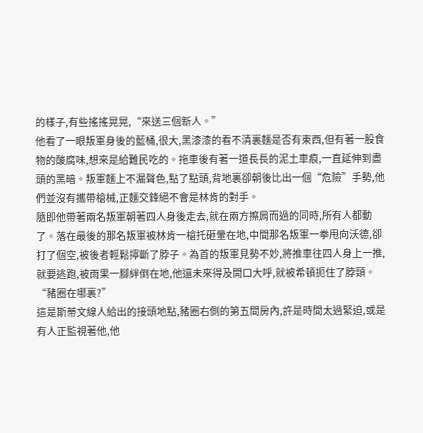的樣子,有些搖搖晃晃,“來送三個新人。”
他看了一眼叛軍身後的藍桶,很大,黑漆漆的看不清裏麵是否有東西,但有著一股食物的酸腐味,想來是給難民吃的。拖車後有著一道長長的泥土車痕,一直延伸到盡頭的黑暗。叛軍麵上不漏聲色,點了點頭,背地裏卻朝後比出一個“危險”手勢,他們並沒有攜帶槍械,正麵交鋒絕不會是林肯的對手。
隨即他帶著兩名叛軍朝著四人身後走去,就在兩方擦肩而過的同時,所有人都動了。落在最後的那名叛軍被林肯一槍托砸暈在地,中間那名叛軍一拳甩向沃德,卻打了個空,被後者輕鬆擰斷了脖子。為首的叛軍見勢不妙,將推車往四人身上一推,就要逃跑,被雨果一腳絆倒在地,他還未來得及開口大呼,就被希頓扼住了脖頸。
“豬圈在哪裏?”
這是斯蒂文線人給出的接頭地點,豬圈右側的第五間房內,許是時間太過緊迫,或是有人正監視著他,他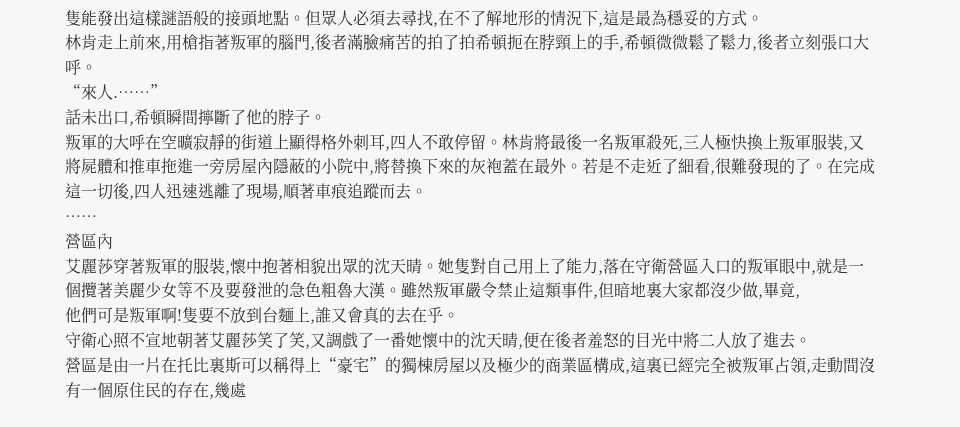隻能發出這樣謎語般的接頭地點。但眾人必須去尋找,在不了解地形的情況下,這是最為穩妥的方式。
林肯走上前來,用槍指著叛軍的腦門,後者滿臉痛苦的拍了拍希頓扼在脖頸上的手,希頓微微鬆了鬆力,後者立刻張口大呼。
“來人.……”
話未出口,希頓瞬間擰斷了他的脖子。
叛軍的大呼在空曠寂靜的街道上顯得格外刺耳,四人不敢停留。林肯將最後一名叛軍殺死,三人極快換上叛軍服裝,又將屍體和推車拖進一旁房屋內隱蔽的小院中,將替換下來的灰袍蓋在最外。若是不走近了細看,很難發現的了。在完成這一切後,四人迅速逃離了現場,順著車痕追蹤而去。
……
營區內
艾麗莎穿著叛軍的服裝,懷中抱著相貌出眾的沈天晴。她隻對自己用上了能力,落在守衛營區入口的叛軍眼中,就是一個攬著美麗少女等不及要發泄的急色粗魯大漢。雖然叛軍嚴令禁止這類事件,但暗地裏大家都沒少做,畢竟,
他們可是叛軍啊!隻要不放到台麵上,誰又會真的去在乎。
守衛心照不宣地朝著艾麗莎笑了笑,又調戲了一番她懷中的沈天晴,便在後者羞怒的目光中將二人放了進去。
營區是由一片在托比裏斯可以稱得上“豪宅”的獨棟房屋以及極少的商業區構成,這裏已經完全被叛軍占領,走動間沒有一個原住民的存在,幾處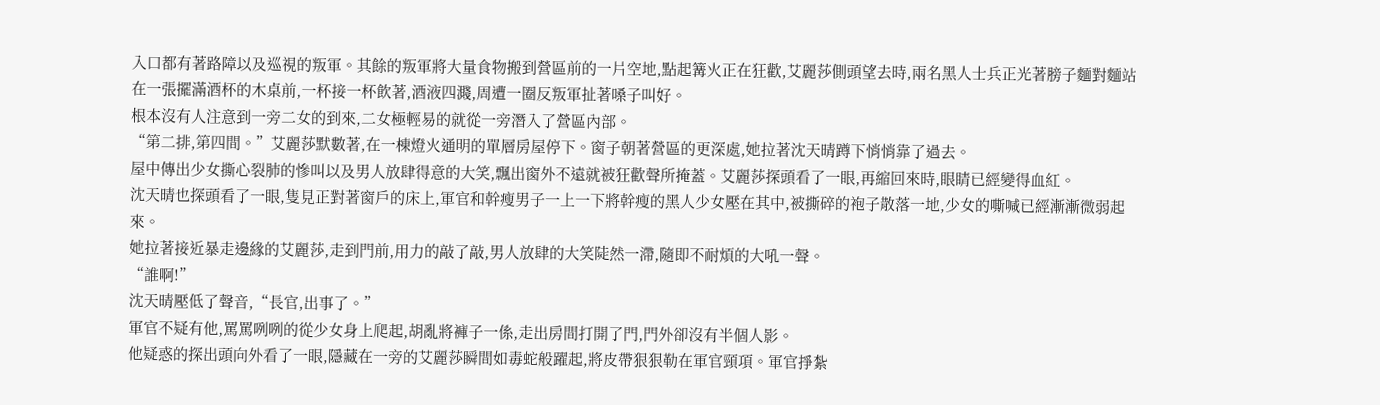入口都有著路障以及巡視的叛軍。其餘的叛軍將大量食物搬到營區前的一片空地,點起篝火正在狂歡,艾麗莎側頭望去時,兩名黑人士兵正光著膀子麵對麵站在一張擺滿酒杯的木桌前,一杯接一杯飲著,酒液四濺,周遭一圈反叛軍扯著嗓子叫好。
根本沒有人注意到一旁二女的到來,二女極輕易的就從一旁潛入了營區內部。
“第二排,第四間。”艾麗莎默數著,在一棟燈火通明的單層房屋停下。窗子朝著營區的更深處,她拉著沈天晴蹲下悄悄靠了過去。
屋中傳出少女撕心裂肺的慘叫以及男人放肆得意的大笑,飄出窗外不遠就被狂歡聲所掩蓋。艾麗莎探頭看了一眼,再縮回來時,眼睛已經變得血紅。
沈天晴也探頭看了一眼,隻見正對著窗戶的床上,軍官和幹瘦男子一上一下將幹瘦的黑人少女壓在其中,被撕碎的袍子散落一地,少女的嘶喊已經漸漸微弱起來。
她拉著接近暴走邊緣的艾麗莎,走到門前,用力的敲了敲,男人放肆的大笑陡然一滯,隨即不耐煩的大吼一聲。
“誰啊!”
沈天晴壓低了聲音,“長官,出事了。”
軍官不疑有他,罵罵咧咧的從少女身上爬起,胡亂將褲子一係,走出房間打開了門,門外卻沒有半個人影。
他疑惑的探出頭向外看了一眼,隱藏在一旁的艾麗莎瞬間如毒蛇般躍起,將皮帶狠狠勒在軍官頸項。軍官掙紮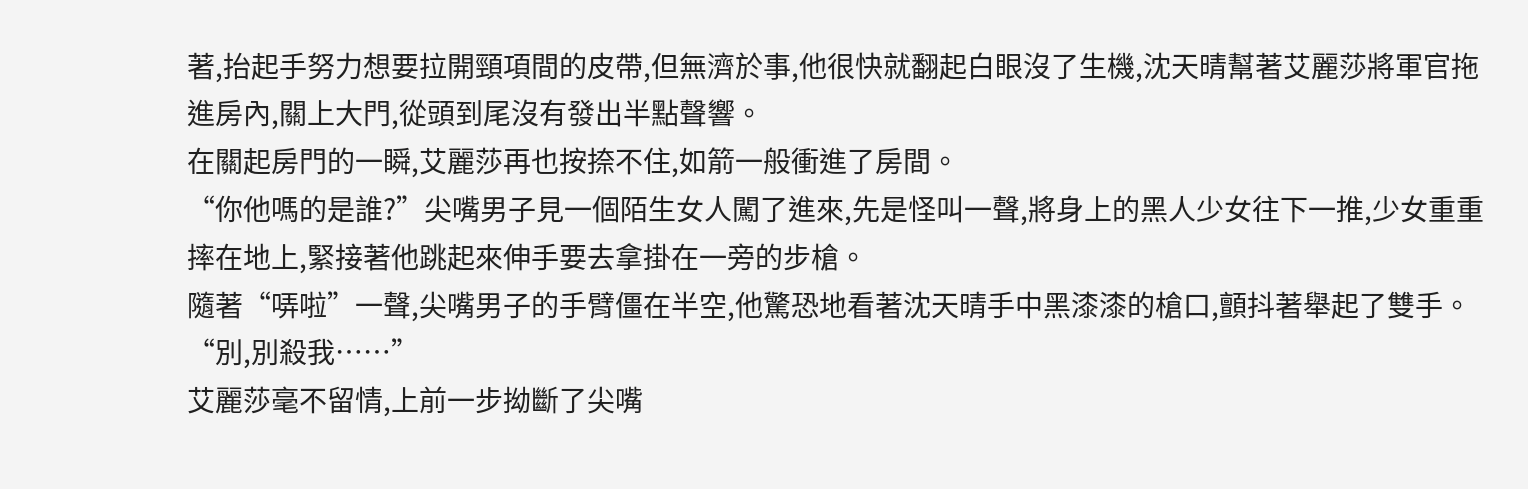著,抬起手努力想要拉開頸項間的皮帶,但無濟於事,他很快就翻起白眼沒了生機,沈天晴幫著艾麗莎將軍官拖進房內,關上大門,從頭到尾沒有發出半點聲響。
在關起房門的一瞬,艾麗莎再也按捺不住,如箭一般衝進了房間。
“你他嗎的是誰?”尖嘴男子見一個陌生女人闖了進來,先是怪叫一聲,將身上的黑人少女往下一推,少女重重摔在地上,緊接著他跳起來伸手要去拿掛在一旁的步槍。
隨著“哢啦”一聲,尖嘴男子的手臂僵在半空,他驚恐地看著沈天晴手中黑漆漆的槍口,顫抖著舉起了雙手。
“別,別殺我……”
艾麗莎毫不留情,上前一步拗斷了尖嘴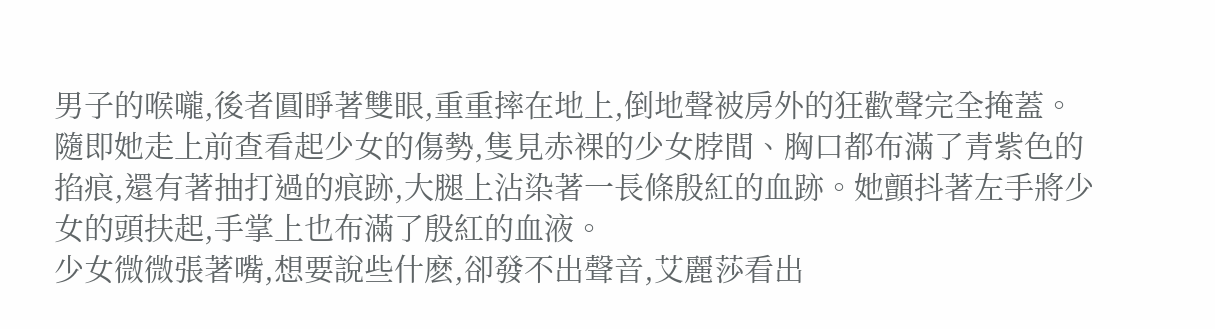男子的喉嚨,後者圓睜著雙眼,重重摔在地上,倒地聲被房外的狂歡聲完全掩蓋。
隨即她走上前查看起少女的傷勢,隻見赤裸的少女脖間、胸口都布滿了青紫色的掐痕,還有著抽打過的痕跡,大腿上沾染著一長條殷紅的血跡。她顫抖著左手將少女的頭扶起,手掌上也布滿了殷紅的血液。
少女微微張著嘴,想要說些什麽,卻發不出聲音,艾麗莎看出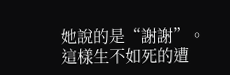她說的是“謝謝”。這樣生不如死的遭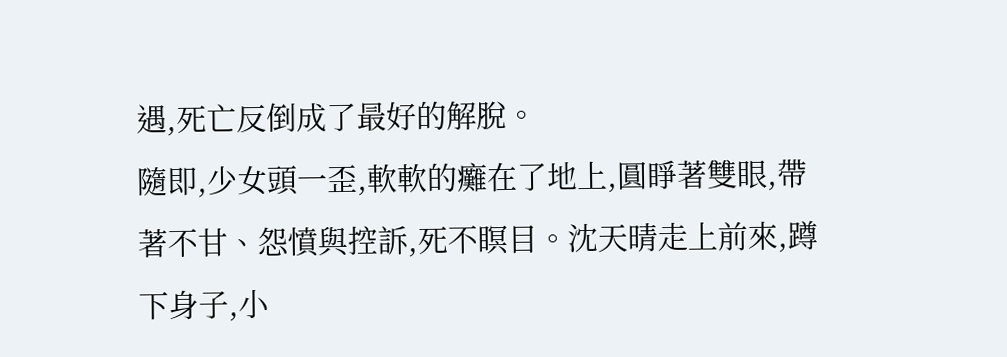遇,死亡反倒成了最好的解脫。
隨即,少女頭一歪,軟軟的癱在了地上,圓睜著雙眼,帶著不甘、怨憤與控訴,死不瞑目。沈天晴走上前來,蹲下身子,小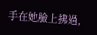手在她臉上拂過,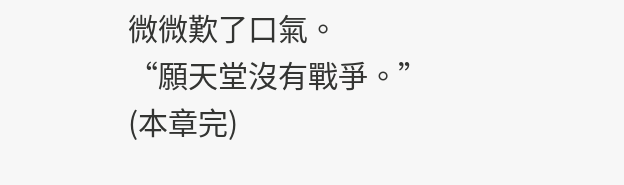微微歎了口氣。
“願天堂沒有戰爭。”
(本章完)